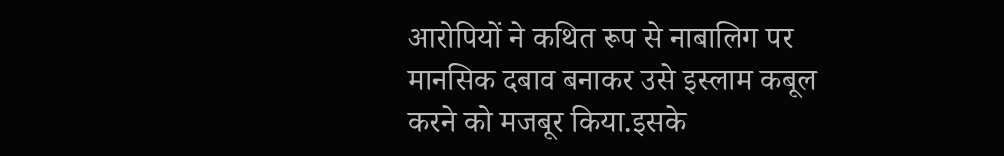आरोपियों ने कथित रूप से नाबालिग पर मानसिक दबाव बनाकर उसे इस्लाम कबूल करने को मजबूर किया.इसके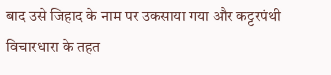बाद उसे जिहाद के नाम पर उकसाया गया और कट्टरपंथी विचारधारा के तहत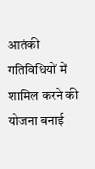आतंकी गतिविधियों में शामिल करने की योजना बनाई